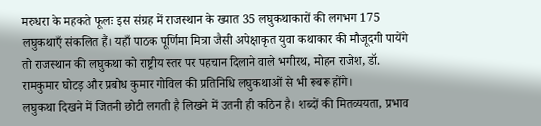मरुधरा के महकते फूलः इस संग्रह में राजस्थान के ख्यात 35 लघुकथाकारों की लगभग 175 लघुकथाएँ संकलित हैं। यहाँ पाठक पूर्णिमा मित्रा जैसी अपेक्षाकृत युवा कथाकार की मौजूदगी पायेंगे तो राजस्थान की लघुकथा को राष्ट्रीय स्तर पर पहचान दिलाने वाले भगीरथ, मोहन राजेश, डॉ. रामकुमार घोटड़ और प्रबोध कुमार गोविल की प्रतिनिधि लघुकथाओं से भी रूबरू होंगे।
लघुकथा दिखने में जितनी छोटी लगती है लिखने में उतनी ही कठिन है। शब्दों की मितव्ययता, प्रभाव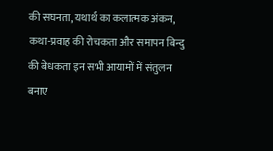की सघनता, यथार्थ का कलात्मक अंकन, कथा-प्रवाह की रोचकता और समापन बिन्दु की बेधकता इन सभी आयामों में संतुलन बनाए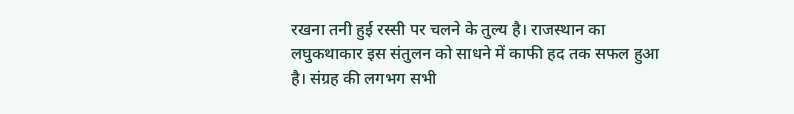रखना तनी हुई रस्सी पर चलने के तुल्य है। राजस्थान का लघुकथाकार इस संतुलन को साधने में काफी हद तक सफल हुआ है। संग्रह की लगभग सभी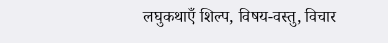लघुकथाएँ शिल्प, विषय-वस्तु, विचार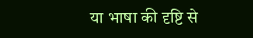या भाषा की दृष्टि से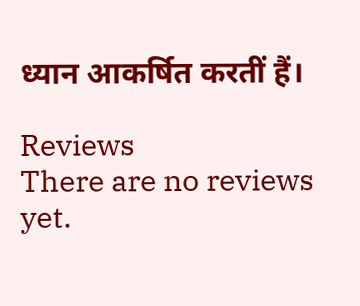ध्यान आकर्षित करतीं हैं।

Reviews
There are no reviews yet.